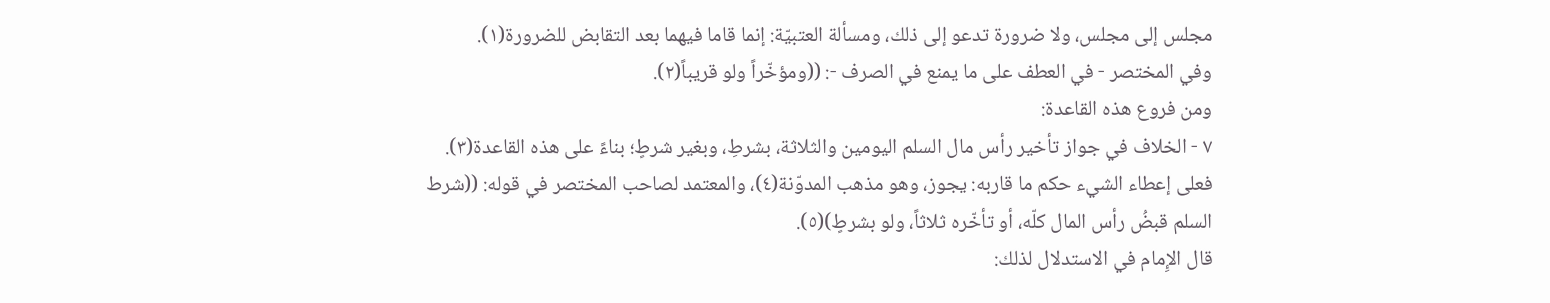مجلس إلى مجلس، ولا ضرورة تدعو إلى ذلك، ومسألة العتبيّة: إنما قاما فيهما بعد التقابض للضرورة(١).
وفي المختصر - في العطف على ما يمنع في الصرف -: ((ومؤخّراً ولو قريباً(٢).
ومن فروع هذه القاعدة:
٧ - الخلاف في جواز تأخير رأس مال السلم اليومين والثلاثة، بشرطِ، وبغير شرطٍ؛ بناءً على هذه القاعدة(٣).
فعلى إعطاء الشيء حكم ما قاربه: يجوز، وهو مذهب المدوّنة(٤)، والمعتمد لصاحب المختصر في قوله: ((شرط السلم قبضُ رأس المال كلّه، أو تأخّره ثلاثاً، ولو بشرطٍ)(٥).
قال الإِمام في الاستدلال لذلك: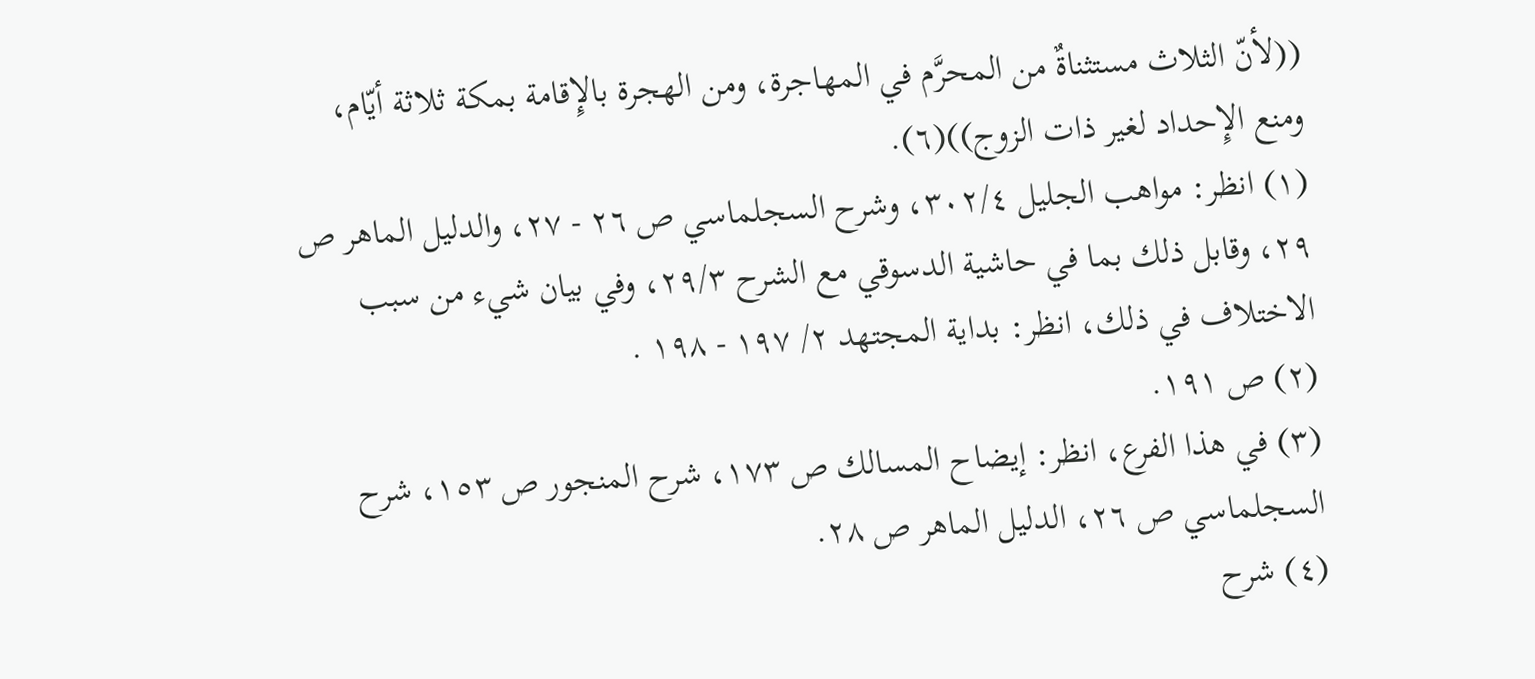((لأنّ الثلاث مستثناةٌ من المحرَّم في المهاجرة، ومن الهجرة بالإِقامة بمكة ثلاثة أيّام، ومنع الإِحداد لغير ذات الزوج))(٦).
(١) انظر: مواهب الجليل ٣٠٢/٤، وشرح السجلماسي ص ٢٦ - ٢٧، والدليل الماهر ص ٢٩، وقابل ذلك بما في حاشية الدسوقي مع الشرح ٢٩/٣، وفي بيان شيء من سبب الاختلاف في ذلك، انظر: بداية المجتهد ٢/ ١٩٧ - ١٩٨ .
(٢) ص ١٩١.
(٣) في هذا الفرع، انظر: إيضاح المسالك ص ١٧٣، شرح المنجور ص ١٥٣، شرح السجلماسي ص ٢٦، الدليل الماهر ص ٢٨.
(٤) شرح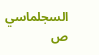السجلماسي ص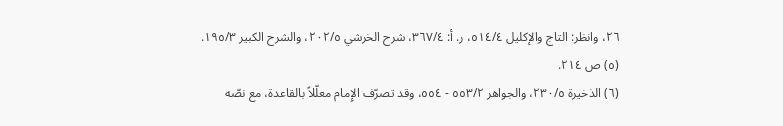٢٦، وانظر: التاج والإكليل ٥١٤/٤، ر. أ: ٣٦٧/٤، شرح الخرشي ٢٠٢/٥، والشرح الكبير ١٩٥/٣.
(٥) ص ٢١٤.
(٦) الذخيرة ٢٣٠/٥، والجواهر ٥٥٣/٢ - ٥٥٤، وقد تصرّف الإِمام معلّلاً بالقاعدة، مع نصّه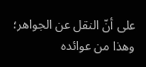على أنّ النقل عن الجواهر؛ وهذا من عوائده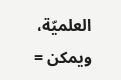العلميّة، ويمكن =